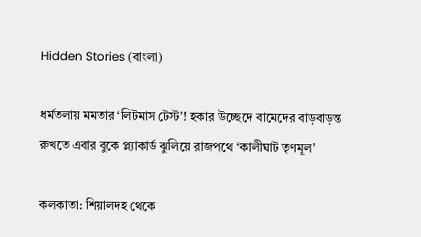Hidden Stories (বাংলা)

ধর্মতলায় মমতার ‘লিটমাস টেস্ট’! হকার উচ্ছেদে বামেদের বাড়বাড়ন্ত রুখতে এবার বুকে প্ল্যাকার্ড ঝুলিয়ে রাজপথে ‘কালীঘাট তৃণমূল’

কলকাতা: শিয়ালদহ থেকে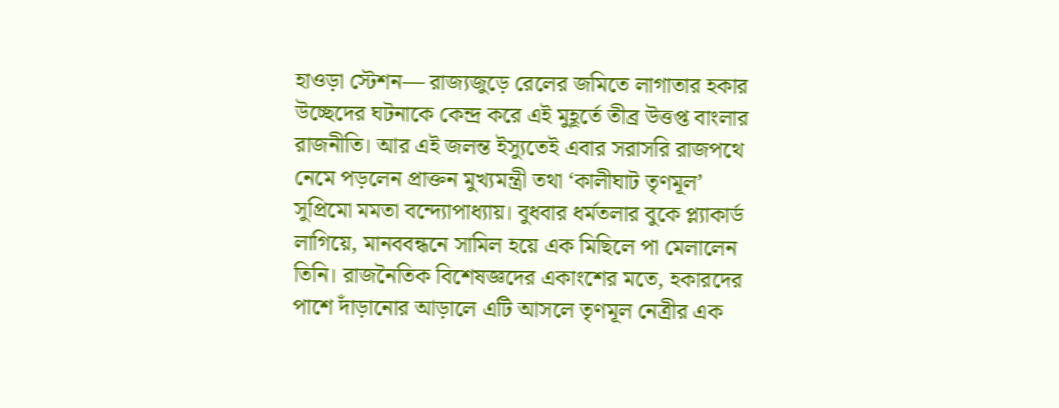হাওড়া স্টেশন— রাজ্যজুড়ে রেলের জমিতে লাগাতার হকার উচ্ছেদের ঘটনাকে কেন্দ্র করে এই মুহূর্তে তীব্র উত্তপ্ত বাংলার রাজনীতি। আর এই জলন্ত ইস্যুতেই এবার সরাসরি রাজপথে নেমে পড়লেন প্রাক্তন মুখ্যমন্ত্রী তথা ‘কালীঘাট তৃণমূল’ সুপ্রিমো মমতা বন্দ্যোপাধ্যায়। বুধবার ধর্মতলার বুকে প্ল্যাকার্ড লাগিয়ে, মানববন্ধনে সামিল হয়ে এক মিছিলে পা মেলালেন তিনি। রাজনৈতিক বিশেষজ্ঞদের একাংশের মতে, হকারদের পাশে দাঁড়ানোর আড়ালে এটি আসলে তৃণমূল নেত্রীর এক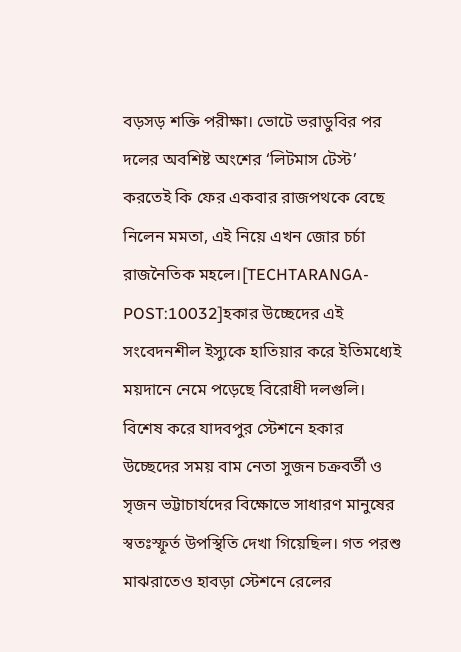বড়সড় শক্তি পরীক্ষা। ভোটে ভরাডুবির পর দলের অবশিষ্ট অংশের ‘লিটমাস টেস্ট’ করতেই কি ফের একবার রাজপথকে বেছে নিলেন মমতা, এই নিয়ে এখন জোর চর্চা রাজনৈতিক মহলে।[TECHTARANGA-POST:10032]হকার উচ্ছেদের এই সংবেদনশীল ইস্যুকে হাতিয়ার করে ইতিমধ্যেই ময়দানে নেমে পড়েছে বিরোধী দলগুলি। বিশেষ করে যাদবপুর স্টেশনে হকার উচ্ছেদের সময় বাম নেতা সুজন চক্রবর্তী ও সৃজন ভট্টাচার্যদের বিক্ষোভে সাধারণ মানুষের স্বতঃস্ফূর্ত উপস্থিতি দেখা গিয়েছিল। গত পরশু মাঝরাতেও হাবড়া স্টেশনে রেলের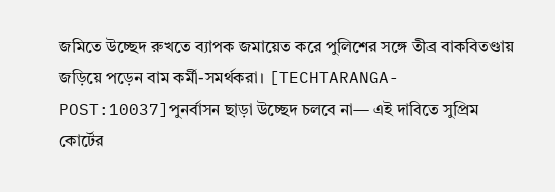জমিতে উচ্ছেদ রুখতে ব্যাপক জমায়েত করে পুলিশের সঙ্গে তীব্র বাকবিতণ্ডায় জড়িয়ে পড়েন বাম কর্মী-সমর্থকরা। [TECHTARANGA-POST:10037]পুনর্বাসন ছাড়া উচ্ছেদ চলবে না— এই দাবিতে সুপ্রিম কোর্টের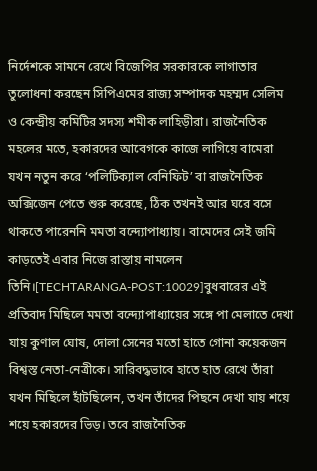নির্দেশকে সামনে রেখে বিজেপির সরকারকে লাগাতার তুলোধনা করছেন সিপিএমের রাজ্য সম্পাদক মহম্মদ সেলিম ও কেন্দ্রীয় কমিটির সদস্য শমীক লাহিড়ীরা। রাজনৈতিক মহলের মতে, হকারদের আবেগকে কাজে লাগিয়ে বামেরা যখন নতুন করে ‘পলিটিক্যাল বেনিফিট’ বা রাজনৈতিক অক্সিজেন পেতে শুরু করেছে, ঠিক তখনই আর ঘরে বসে থাকতে পারেননি মমতা বন্দ্যোপাধ্যায়। বামেদের সেই জমি কাড়তেই এবার নিজে রাস্তায় নামলেন তিনি।[TECHTARANGA-POST:10029]বুধবারের এই প্রতিবাদ মিছিলে মমতা বন্দ্যোপাধ্যায়ের সঙ্গে পা মেলাতে দেখা যায় কুণাল ঘোষ, দোলা সেনের মতো হাতে গোনা কয়েকজন বিশ্বস্ত নেতা-নেত্রীকে। সারিবদ্ধভাবে হাতে হাত রেখে তাঁরা যখন মিছিলে হাঁটছিলেন, তখন তাঁদের পিছনে দেখা যায় শয়ে শয়ে হকারদের ভিড়। তবে রাজনৈতিক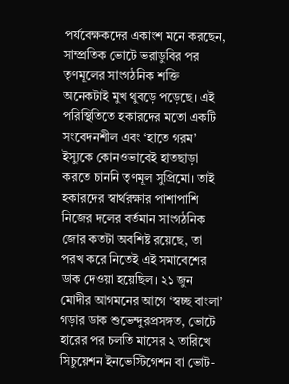পর্যবেক্ষকদের একাংশ মনে করছেন, সাম্প্রতিক ভোটে ভরাডুবির পর তৃণমূলের সাংগঠনিক শক্তি অনেকটাই মুখ থুবড়ে পড়েছে। এই পরিস্থিতিতে হকারদের মতো একটি সংবেদনশীল এবং ‘হাতে গরম’ ইস্যুকে কোনওভাবেই হাতছাড়া করতে চাননি তৃণমূল সুপ্রিমো। তাই হকারদের স্বার্থরক্ষার পাশাপাশি নিজের দলের বর্তমান সাংগঠনিক জোর কতটা অবশিষ্ট রয়েছে, তা পরখ করে নিতেই এই সমাবেশের ডাক দেওয়া হয়েছিল। ২১ জুন মোদীর আগমনের আগে ‘স্বচ্ছ বাংলা’ গড়ার ডাক শুভেন্দুরপ্রসঙ্গত, ভোটে হারের পর চলতি মাসের ২ তারিখে সিচুয়েশন ইনভেস্টিগেশন বা ভোট-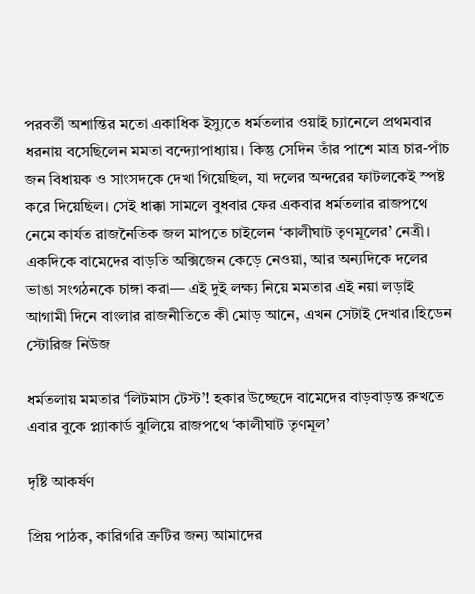পরবর্তী অশান্তির মতো একাধিক ইস্যুতে ধর্মতলার ওয়াই চ্যানেলে প্রথমবার ধরনায় বসেছিলেন মমতা বন্দ্যোপাধ্যায়। কিন্তু সেদিন তাঁর পাশে মাত্র চার-পাঁচ জন বিধায়ক ও সাংসদকে দেখা গিয়েছিল, যা দলের অন্দরের ফাটলকেই স্পষ্ট করে দিয়েছিল। সেই ধাক্কা সামলে বুধবার ফের একবার ধর্মতলার রাজপথে নেমে কার্যত রাজনৈতিক জল মাপতে চাইলেন ‘কালীঘাট তৃণমূলের’ নেত্রী। একদিকে বামেদের বাড়তি অক্সিজেন কেড়ে নেওয়া, আর অন্যদিকে দলের ভাঙা সংগঠনকে চাঙ্গা করা— এই দুই লক্ষ্য নিয়ে মমতার এই নয়া লড়াই আগামী দিনে বাংলার রাজনীতিতে কী মোড় আনে, এখন সেটাই দেখার।হিডেন স্টোরিজ নিউজ

ধর্মতলায় মমতার ‘লিটমাস টেস্ট’! হকার উচ্ছেদে বামেদের বাড়বাড়ন্ত রুখতে এবার বুকে প্ল্যাকার্ড ঝুলিয়ে রাজপথে ‘কালীঘাট তৃণমূল’

দৃষ্টি আকর্ষণ

প্রিয় পাঠক, কারিগরি ত্রুটির জন্য আমাদের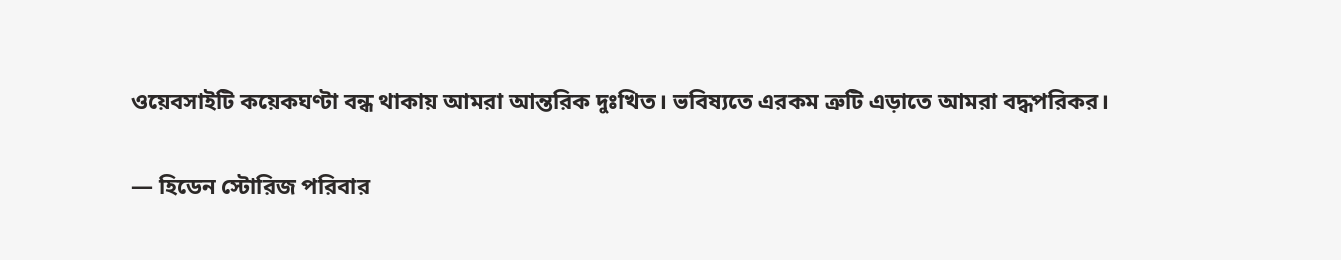ওয়েবসাইটি কয়েকঘণ্টা বন্ধ থাকায় আমরা আন্তরিক দুঃখিত। ভবিষ্যতে এরকম ত্রুটি এড়াতে আমরা বদ্ধপরিকর।

— হিডেন স্টোরিজ পরিবার